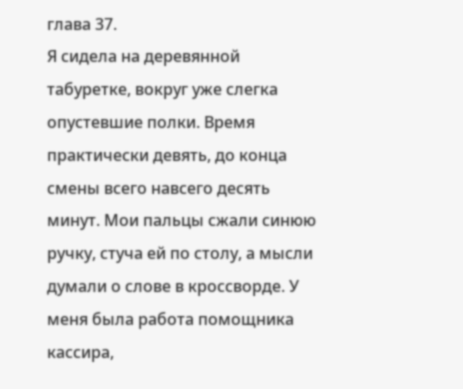глава 37.
Я сидела на деревянной табуретке, вокруг уже слегка опустевшие полки. Время практически девять, до конца смены всего навсего десять минут. Мои пальцы сжали синюю ручку, стуча ей по столу, а мысли думали о слове в кроссворде. У меня была работа помощника кассира,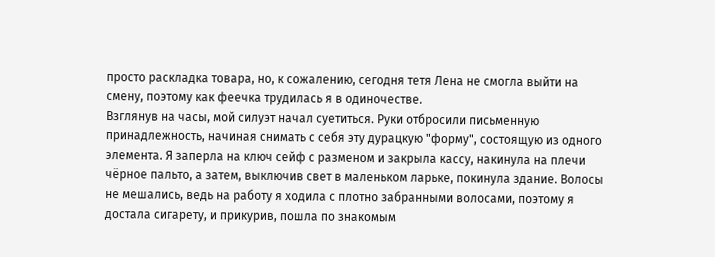просто раскладка товара, но, к сожалению, сегодня тетя Лена не смогла выйти на смену, поэтому как феечка трудилась я в одиночестве.
Взглянув на часы, мой силуэт начал суетиться. Руки отбросили письменную принадлежность, начиная снимать с себя эту дурацкую "форму", состоящую из одного элемента. Я заперла на ключ сейф с разменом и закрыла кассу, накинула на плечи чёрное пальто, а затем, выключив свет в маленьком ларьке, покинула здание. Волосы не мешались, ведь на работу я ходила с плотно забранными волосами, поэтому я достала сигарету, и прикурив, пошла по знакомым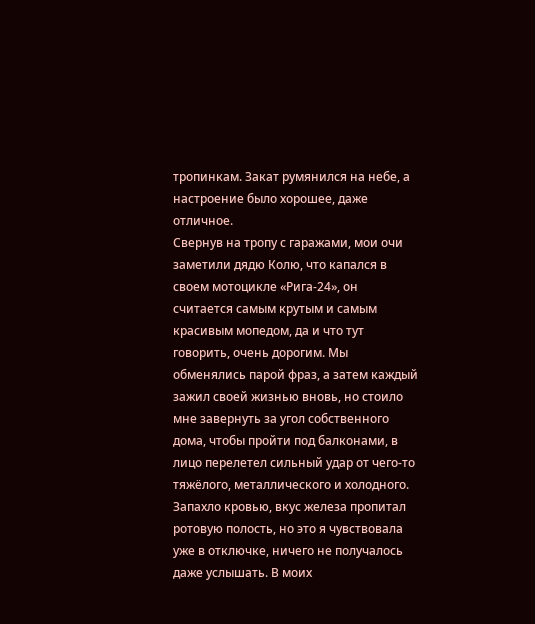тропинкам. Закат румянился на небе, а настроение было хорошее, даже отличное.
Свернув на тропу с гаражами, мои очи заметили дядю Колю, что капался в своем мотоцикле «Рига-24», он считается самым крутым и самым красивым мопедом, да и что тут говорить, очень дорогим. Мы обменялись парой фраз, а затем каждый зажил своей жизнью вновь, но стоило мне завернуть за угол собственного дома, чтобы пройти под балконами, в лицо перелетел сильный удар от чего-то тяжёлого, металлического и холодного. Запахло кровью, вкус железа пропитал ротовую полость, но это я чувствовала уже в отключке, ничего не получалось даже услышать. В моих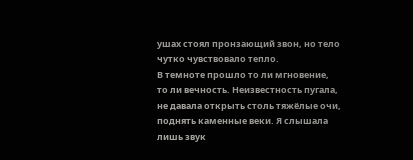ушах стоял пронзающий звон, но тело чутко чувствовало тепло.
В темноте прошло то ли мгновение, то ли вечность. Неизвестность пугала, не давала открыть столь тяжёлые очи, поднять каменные веки. Я слышала лишь звук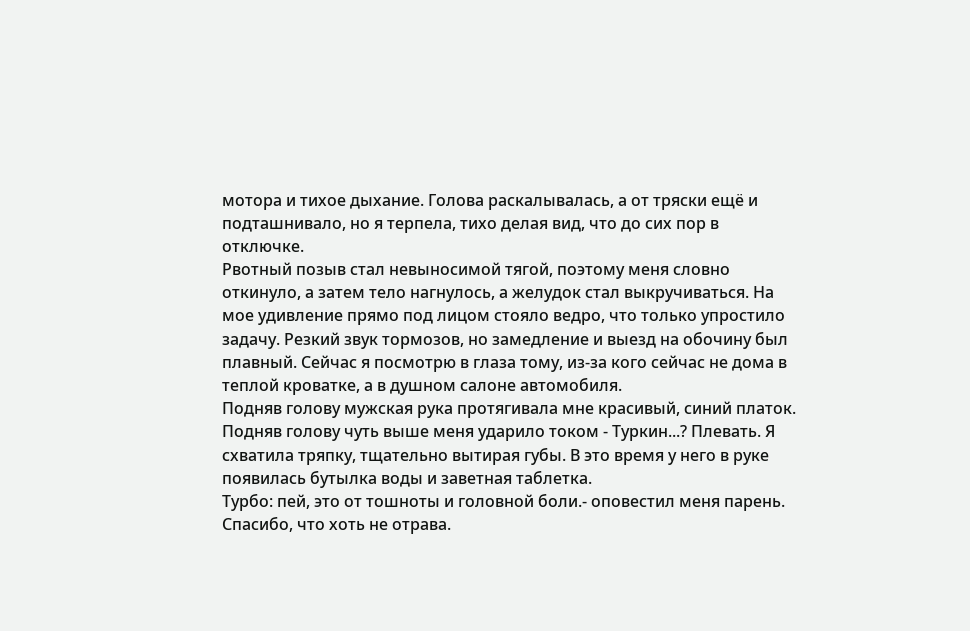мотора и тихое дыхание. Голова раскалывалась, а от тряски ещё и подташнивало, но я терпела, тихо делая вид, что до сих пор в отключке.
Рвотный позыв стал невыносимой тягой, поэтому меня словно откинуло, а затем тело нагнулось, а желудок стал выкручиваться. На мое удивление прямо под лицом стояло ведро, что только упростило задачу. Резкий звук тормозов, но замедление и выезд на обочину был плавный. Сейчас я посмотрю в глаза тому, из-за кого сейчас не дома в теплой кроватке, а в душном салоне автомобиля.
Подняв голову мужская рука протягивала мне красивый, синий платок. Подняв голову чуть выше меня ударило током - Туркин...? Плевать. Я схватила тряпку, тщательно вытирая губы. В это время у него в руке появилась бутылка воды и заветная таблетка.
Турбо: пей, это от тошноты и головной боли.- оповестил меня парень.
Спасибо, что хоть не отрава.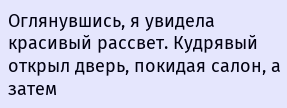Оглянувшись, я увидела красивый рассвет. Кудрявый открыл дверь, покидая салон, а затем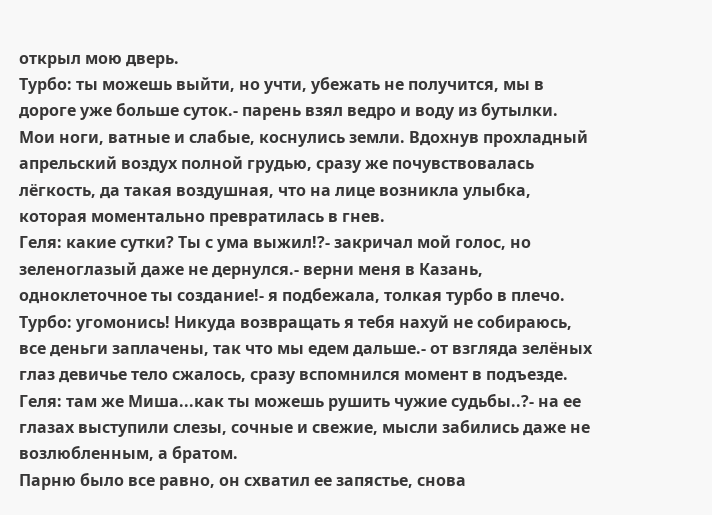открыл мою дверь.
Турбо: ты можешь выйти, но учти, убежать не получится, мы в дороге уже больше суток.- парень взял ведро и воду из бутылки.
Мои ноги, ватные и слабые, коснулись земли. Вдохнув прохладный апрельский воздух полной грудью, сразу же почувствовалась лёгкость, да такая воздушная, что на лице возникла улыбка, которая моментально превратилась в гнев.
Геля: какие сутки? Ты с ума выжил!?- закричал мой голос, но зеленоглазый даже не дернулся.- верни меня в Казань, одноклеточное ты создание!- я подбежала, толкая турбо в плечо.
Турбо: угомонись! Никуда возвращать я тебя нахуй не собираюсь, все деньги заплачены, так что мы едем дальше.- от взгляда зелёных глаз девичье тело сжалось, сразу вспомнился момент в подъезде.
Геля: там же Миша...как ты можешь рушить чужие судьбы..?- на ее глазах выступили слезы, сочные и свежие, мысли забились даже не возлюбленным, а братом.
Парню было все равно, он схватил ее запястье, снова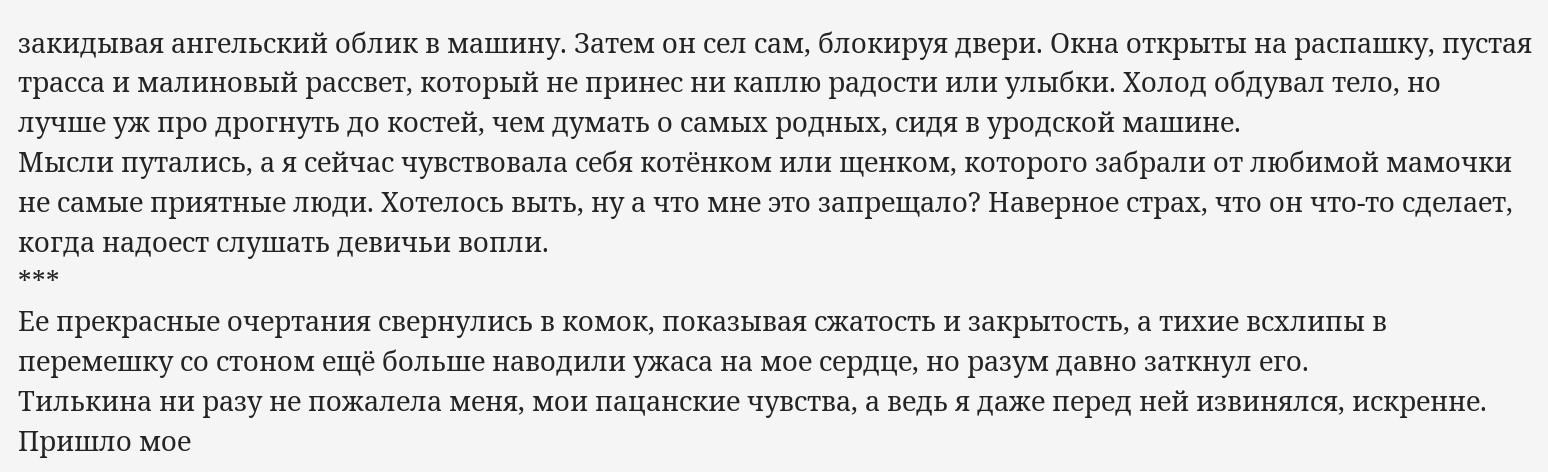закидывая ангельский облик в машину. Затем он сел сам, блокируя двери. Окна открыты на распашку, пустая трасса и малиновый рассвет, который не принес ни каплю радости или улыбки. Холод обдувал тело, но лучше уж про дрогнуть до костей, чем думать о самых родных, сидя в уродской машине.
Мысли путались, а я сейчас чувствовала себя котёнком или щенком, которого забрали от любимой мамочки не самые приятные люди. Хотелось выть, ну а что мне это запрещало? Наверное страх, что он что-то сделает, когда надоест слушать девичьи вопли.
***
Ее прекрасные очертания свернулись в комок, показывая сжатость и закрытость, а тихие всхлипы в перемешку со стоном ещё больше наводили ужаса на мое сердце, но разум давно заткнул его.
Тилькина ни разу не пожалела меня, мои пацанские чувства, а ведь я даже перед ней извинялся, искренне. Пришло мое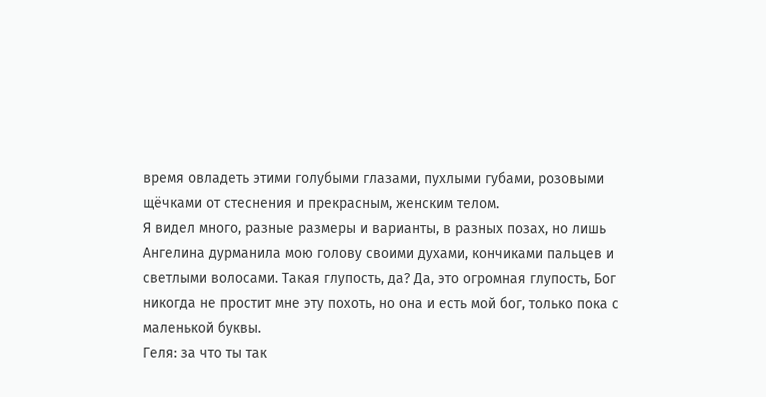время овладеть этими голубыми глазами, пухлыми губами, розовыми щёчками от стеснения и прекрасным, женским телом.
Я видел много, разные размеры и варианты, в разных позах, но лишь Ангелина дурманила мою голову своими духами, кончиками пальцев и светлыми волосами. Такая глупость, да? Да, это огромная глупость, Бог никогда не простит мне эту похоть, но она и есть мой бог, только пока с маленькой буквы.
Геля: за что ты так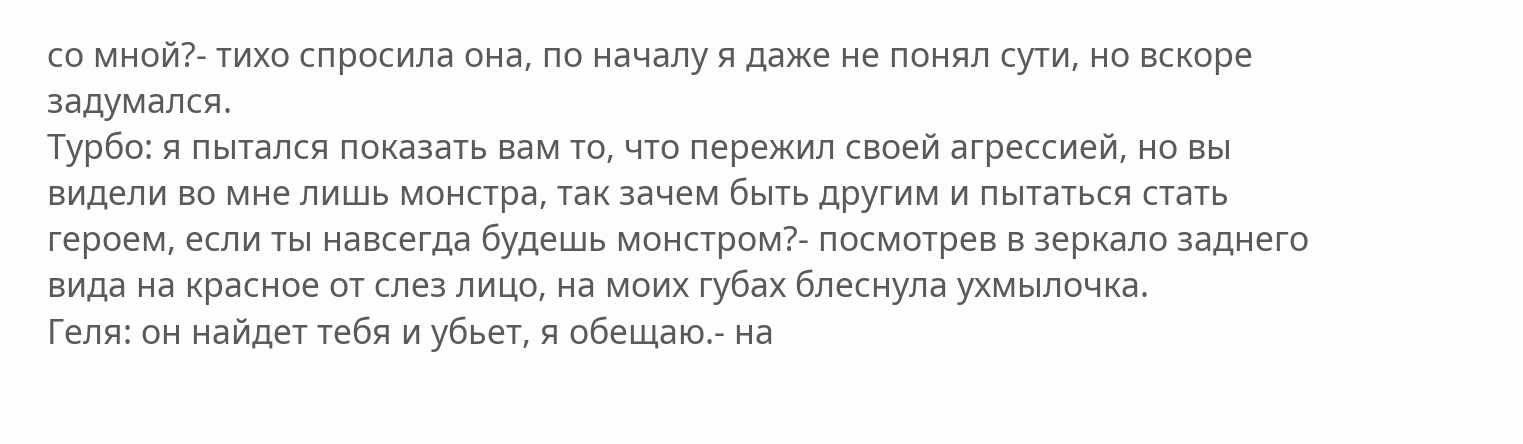со мной?- тихо спросила она, по началу я даже не понял сути, но вскоре задумался.
Турбо: я пытался показать вам то, что пережил своей агрессией, но вы видели во мне лишь монстра, так зачем быть другим и пытаться стать героем, если ты навсегда будешь монстром?- посмотрев в зеркало заднего вида на красное от слез лицо, на моих губах блеснула ухмылочка.
Геля: он найдет тебя и убьет, я обещаю.- на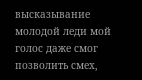высказывание молодой леди мой голос даже смог позволить смех,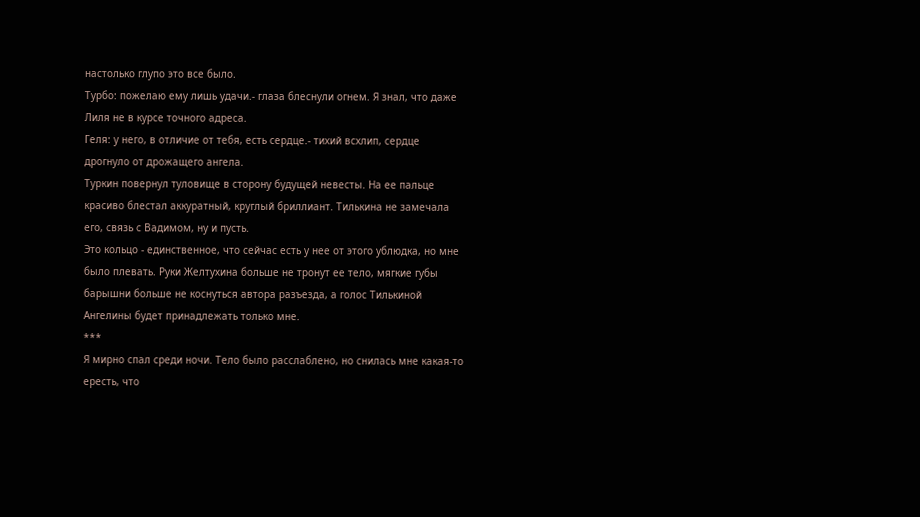настолько глупо это все было.
Турбо: пожелаю ему лишь удачи.- глаза блеснули огнем. Я знал, что даже Лиля не в курсе точного адреса.
Геля: у него, в отличие от тебя, есть сердце.- тихий всхлип, сердце дрогнуло от дрожащего ангела.
Туркин повернул туловище в сторону будущей невесты. На ее пальце красиво блестал аккуратный, круглый бриллиант. Тилькина не замечала его, связь с Вадимом, ну и пусть.
Это кольцо - единственное, что сейчас есть у нее от этого ублюдка, но мне было плевать. Руки Желтухина больше не тронут ее тело, мягкие губы барышни больше не коснуться автора разъезда, а голос Тилькиной Ангелины будет принадлежать только мне.
***
Я мирно спал среди ночи. Тело было расслаблено, но снилась мне какая-то ересть, что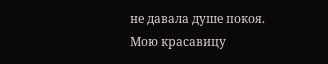не давала душе покоя. Мою красавицу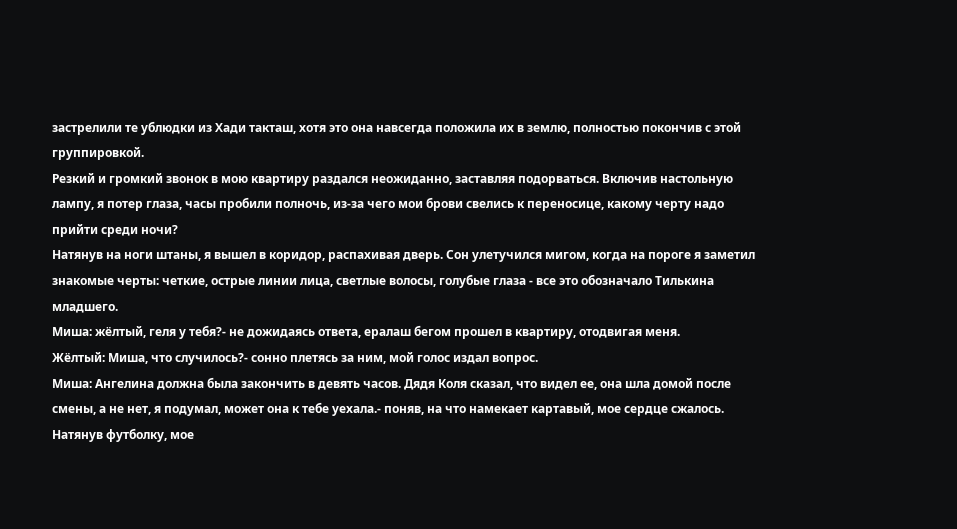застрелили те ублюдки из Хади такташ, хотя это она навсегда положила их в землю, полностью покончив с этой группировкой.
Резкий и громкий звонок в мою квартиру раздался неожиданно, заставляя подорваться. Включив настольную лампу, я потер глаза, часы пробили полночь, из-за чего мои брови свелись к переносице, какому черту надо прийти среди ночи?
Натянув на ноги штаны, я вышел в коридор, распахивая дверь. Сон улетучился мигом, когда на пороге я заметил знакомые черты: четкие, острые линии лица, светлые волосы, голубые глаза - все это обозначало Тилькина младшего.
Миша: жёлтый, геля у тебя?- не дожидаясь ответа, ералаш бегом прошел в квартиру, отодвигая меня.
Жёлтый: Миша, что случилось?- сонно плетясь за ним, мой голос издал вопрос.
Миша: Ангелина должна была закончить в девять часов. Дядя Коля сказал, что видел ее, она шла домой после смены, а не нет, я подумал, может она к тебе уехала.- поняв, на что намекает картавый, мое сердце сжалось.
Натянув футболку, мое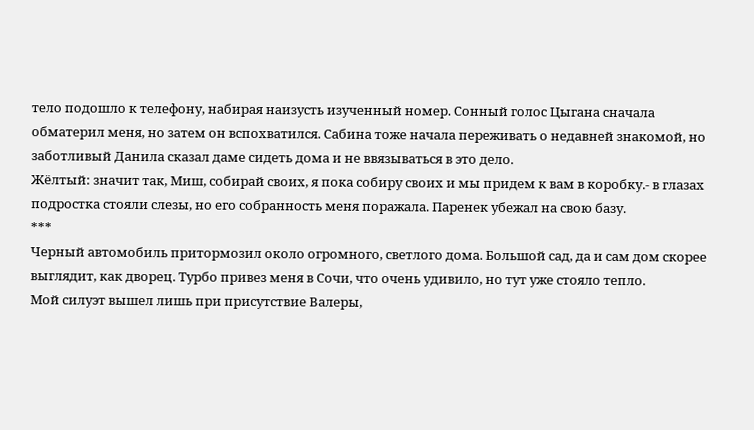тело подошло к телефону, набирая наизусть изученный номер. Сонный голос Цыгана сначала обматерил меня, но затем он вспохватился. Сабина тоже начала переживать о недавней знакомой, но заботливый Данила сказал даме сидеть дома и не ввязываться в это дело.
Жёлтый: значит так, Миш, собирай своих, я пока собиру своих и мы придем к вам в коробку.- в глазах подростка стояли слезы, но его собранность меня поражала. Паренек убежал на свою базу.
***
Черный автомобиль притормозил около огромного, светлого дома. Большой сад, да и сам дом скорее выглядит, как дворец. Турбо привез меня в Сочи, что очень удивило, но тут уже стояло тепло.
Мой силуэт вышел лишь при присутствие Валеры,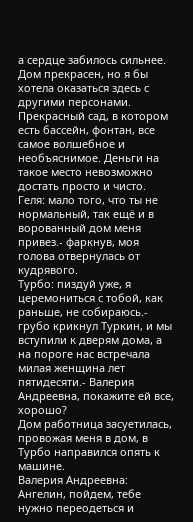а сердце забилось сильнее. Дом прекрасен, но я бы хотела оказаться здесь с другими персонами. Прекрасный сад, в котором есть бассейн, фонтан, все самое волшебное и необъяснимое. Деньги на такое место невозможно достать просто и чисто.
Геля: мало того, что ты не нормальный, так ещё и в ворованный дом меня привез.- фаркнув, моя голова отвернулась от кудрявого.
Турбо: пиздуй уже, я церемониться с тобой, как раньше, не собираюсь.- грубо крикнул Туркин, и мы вступили к дверям дома, а на пороге нас встречала милая женщина лет пятидесяти.- Валерия Андреевна, покажите ей все, хорошо?
Дом работница засуетилась, провожая меня в дом, в Турбо направился опять к машине.
Валерия Андреевна: Ангелин, пойдем, тебе нужно переодеться и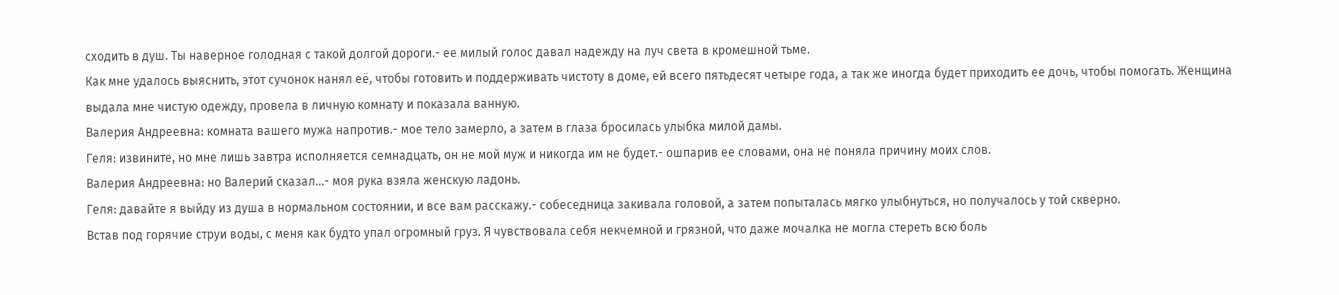сходить в душ. Ты наверное голодная с такой долгой дороги.- ее милый голос давал надежду на луч света в кромешной тьме.
Как мне удалось выяснить, этот сучонок нанял её, чтобы готовить и поддерживать чистоту в доме, ей всего пятьдесят четыре года, а так же иногда будет приходить ее дочь, чтобы помогать. Женщина выдала мне чистую одежду, провела в личную комнату и показала ванную.
Валерия Андреевна: комната вашего мужа напротив.- мое тело замерло, а затем в глаза бросилась улыбка милой дамы.
Геля: извините, но мне лишь завтра исполняется семнадцать, он не мой муж и никогда им не будет.- ошпарив ее словами, она не поняла причину моих слов.
Валерия Андреевна: но Валерий сказал...- моя рука взяла женскую ладонь.
Геля: давайте я выйду из душа в нормальном состоянии, и все вам расскажу.- собеседница закивала головой, а затем попыталась мягко улыбнуться, но получалось у той скверно.
Встав под горячие струи воды, с меня как будто упал огромный груз. Я чувствовала себя некчемной и грязной, что даже мочалка не могла стереть всю боль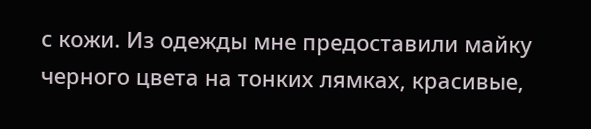с кожи. Из одежды мне предоставили майку черного цвета на тонких лямках, красивые,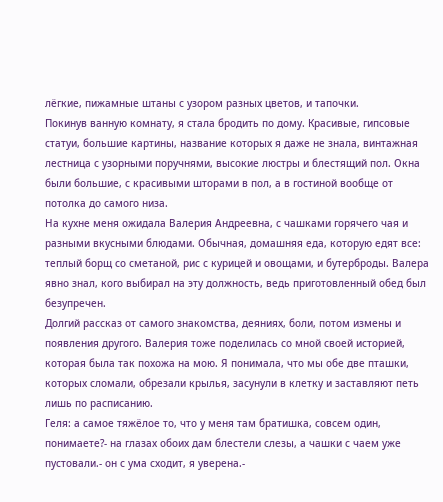лёгкие, пижамные штаны с узором разных цветов, и тапочки.
Покинув ванную комнату, я стала бродить по дому. Красивые, гипсовые статуи, большие картины, название которых я даже не знала, винтажная лестница с узорными поручнями, высокие люстры и блестящий пол. Окна были большие, с красивыми шторами в пол, а в гостиной вообще от потолка до самого низа.
На кухне меня ожидала Валерия Андреевна, с чашками горячего чая и разными вкусными блюдами. Обычная, домашняя еда, которую едят все: теплый борщ со сметаной, рис с курицей и овощами, и бутерброды. Валера явно знал, кого выбирал на эту должность, ведь приготовленный обед был безупречен.
Долгий рассказ от самого знакомства, деяниях, боли, потом измены и появления другого. Валерия тоже поделилась со мной своей историей, которая была так похожа на мою. Я понимала, что мы обе две пташки, которых сломали, обрезали крылья, засунули в клетку и заставляют петь лишь по расписанию.
Геля: а самое тяжёлое то, что у меня там братишка, совсем один, понимаете?- на глазах обоих дам блестели слезы, а чашки с чаем уже пустовали.- он с ума сходит, я уверена.-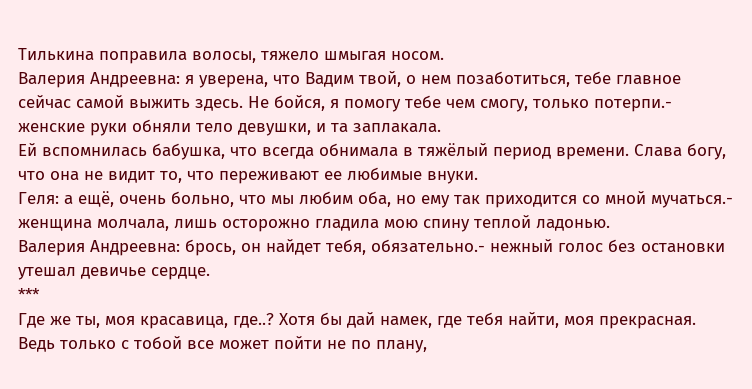Тилькина поправила волосы, тяжело шмыгая носом.
Валерия Андреевна: я уверена, что Вадим твой, о нем позаботиться, тебе главное сейчас самой выжить здесь. Не бойся, я помогу тебе чем смогу, только потерпи.- женские руки обняли тело девушки, и та заплакала.
Ей вспомнилась бабушка, что всегда обнимала в тяжёлый период времени. Слава богу, что она не видит то, что переживают ее любимые внуки.
Геля: а ещё, очень больно, что мы любим оба, но ему так приходится со мной мучаться.- женщина молчала, лишь осторожно гладила мою спину теплой ладонью.
Валерия Андреевна: брось, он найдет тебя, обязательно.- нежный голос без остановки утешал девичье сердце.
***
Где же ты, моя красавица, где..? Хотя бы дай намек, где тебя найти, моя прекрасная. Ведь только с тобой все может пойти не по плану,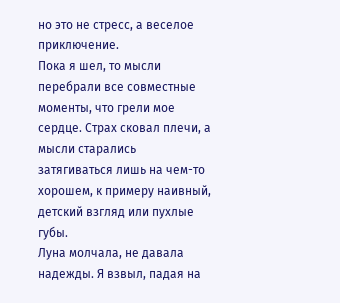но это не стресс, а веселое приключение.
Пока я шел, то мысли перебрали все совместные моменты, что грели мое сердце. Страх сковал плечи, а мысли старались затягиваться лишь на чем-то хорошем, к примеру наивный, детский взгляд или пухлые губы.
Луна молчала, не давала надежды. Я взвыл, падая на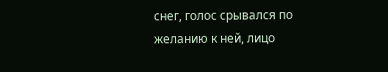снег, голос срывался по желанию к ней, лицо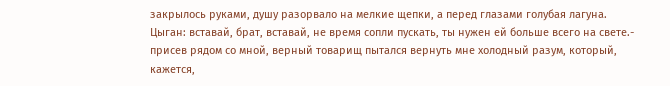закрылось руками, душу разорвало на мелкие щепки, а перед глазами голубая лагуна.
Цыган: вставай, брат, вставай, не время сопли пускать, ты нужен ей больше всего на свете.- присев рядом со мной, верный товарищ пытался вернуть мне холодный разум, который, кажется,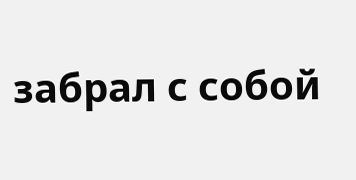забрал с собой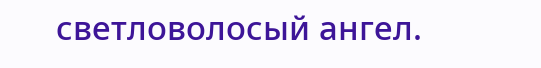светловолосый ангел.